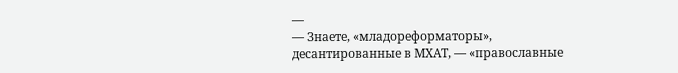—
— Знаете, «младореформаторы», десантированные в МХАТ, — «православные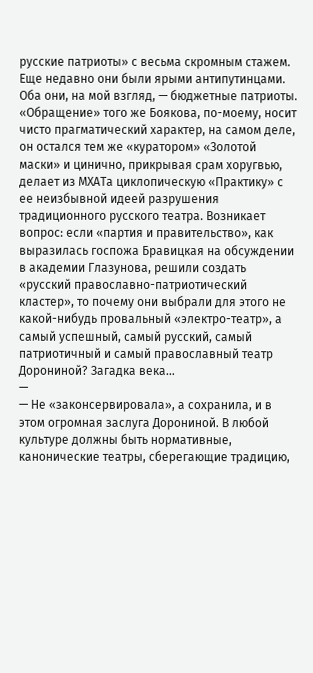русские патриоты» с весьма скромным стажем. Еще недавно они были ярыми антипутинцами. Оба они, на мой взгляд, — бюджетные патриоты. «Обращение» того же Боякова, по-моему, носит чисто прагматический характер, на самом деле, он остался тем же «куратором» «Золотой маски» и цинично, прикрывая срам хоругвью, делает из МХАТа циклопическую «Практику» с ее неизбывной идеей разрушения традиционного русского театра. Возникает вопрос: если «партия и правительство», как выразилась госпожа Бравицкая на обсуждении в академии Глазунова, решили создать «русский православно-патриотический кластер», то почему они выбрали для этого не какой-нибудь провальный «электро-театр», а самый успешный, самый русский, самый патриотичный и самый православный театр Дорониной? Загадка века…
—
— Не «законсервировала», а сохранила, и в этом огромная заслуга Дорониной. В любой культуре должны быть нормативные, канонические театры, сберегающие традицию,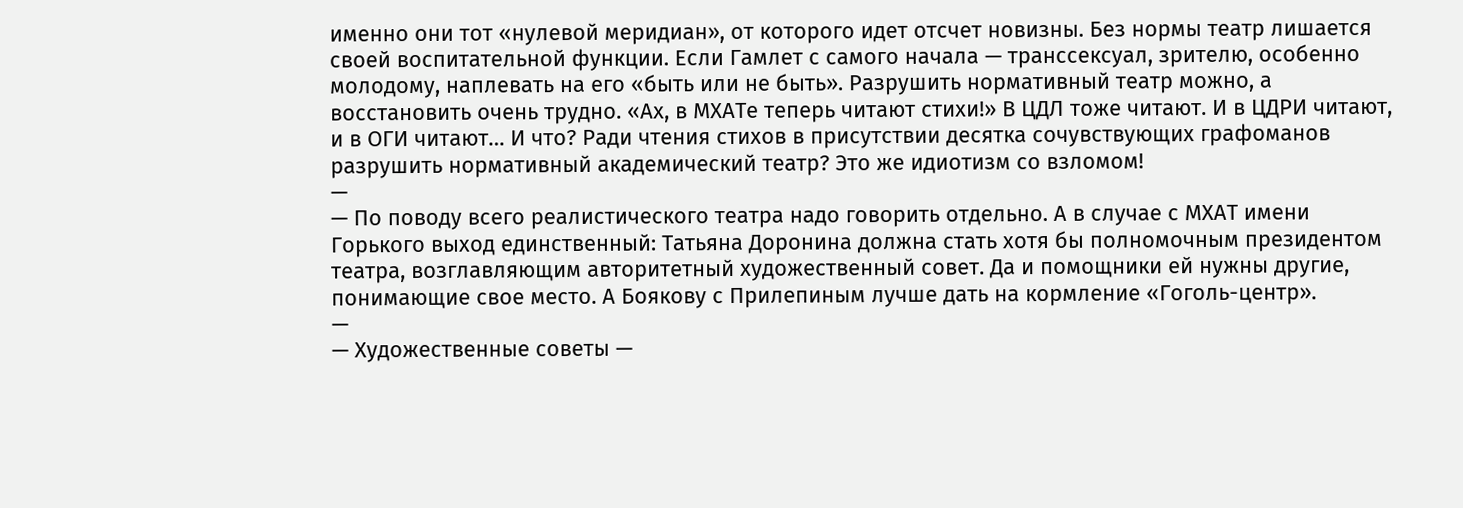именно они тот «нулевой меридиан», от которого идет отсчет новизны. Без нормы театр лишается своей воспитательной функции. Если Гамлет с самого начала — транссексуал, зрителю, особенно молодому, наплевать на его «быть или не быть». Разрушить нормативный театр можно, а восстановить очень трудно. «Ах, в МХАТе теперь читают стихи!» В ЦДЛ тоже читают. И в ЦДРИ читают, и в ОГИ читают… И что? Ради чтения стихов в присутствии десятка сочувствующих графоманов разрушить нормативный академический театр? Это же идиотизм со взломом!
—
— По поводу всего реалистического театра надо говорить отдельно. А в случае с МХАТ имени Горького выход единственный: Татьяна Доронина должна стать хотя бы полномочным президентом театра, возглавляющим авторитетный художественный совет. Да и помощники ей нужны другие, понимающие свое место. А Боякову с Прилепиным лучше дать на кормление «Гоголь-центр».
—
— Художественные советы —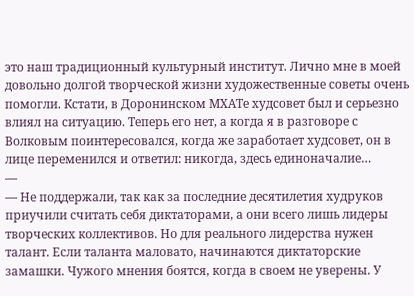это наш традиционный культурный институт. Лично мне в моей довольно долгой творческой жизни художественные советы очень помогли. Кстати, в Доронинском МХАТе худсовет был и серьезно влиял на ситуацию. Теперь его нет, а когда я в разговоре с Волковым поинтересовался, когда же заработает худсовет, он в лице переменился и ответил: никогда, здесь единоначалие…
—
— Не поддержали, так как за последние десятилетия худруков приучили считать себя диктаторами, а они всего лишь лидеры творческих коллективов. Но для реального лидерства нужен талант. Если таланта маловато, начинаются диктаторские замашки. Чужого мнения боятся, когда в своем не уверены. У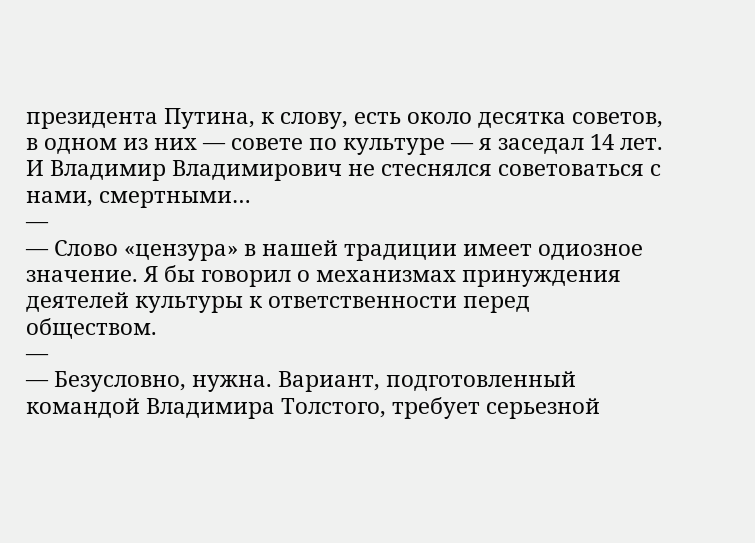президента Путина, к слову, есть около десятка советов, в одном из них — совете по культуре — я заседал 14 лет. И Владимир Владимирович не стеснялся советоваться с нами, смертными…
—
— Слово «цензура» в нашей традиции имеет одиозное значение. Я бы говорил о механизмах принуждения деятелей культуры к ответственности перед обществом.
—
— Безусловно, нужна. Вариант, подготовленный командой Владимира Толстого, требует серьезной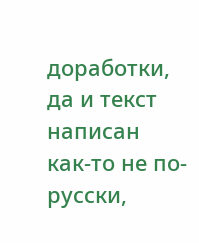доработки, да и текст написан как-то не по-русски,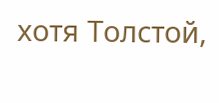хотя Толстой,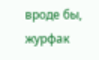вроде бы, журфак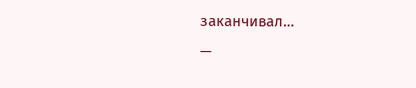заканчивал…
—